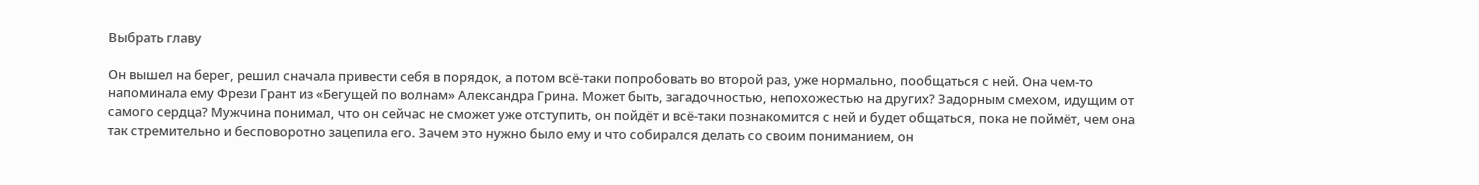Выбрать главу

Он вышел на берег, решил сначала привести себя в порядок, а потом всё-таки попробовать во второй раз, уже нормально, пообщаться с ней. Она чем-то напоминала ему Фрези Грант из «Бегущей по волнам» Александра Грина. Может быть, загадочностью, непохожестью на других? Задорным смехом, идущим от самого сердца? Мужчина понимал, что он сейчас не сможет уже отступить, он пойдёт и всё-таки познакомится с ней и будет общаться, пока не поймёт, чем она так стремительно и бесповоротно зацепила его. Зачем это нужно было ему и что собирался делать со своим пониманием, он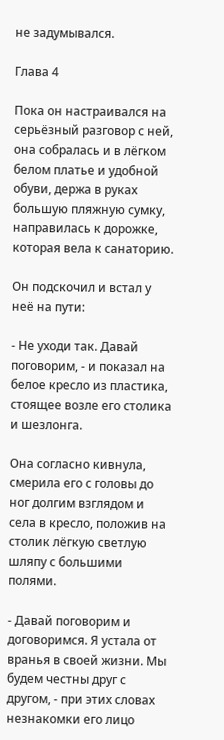не задумывался.

Глава 4

Пока он настраивался на серьёзный разговор с ней, она собралась и в лёгком белом платье и удобной обуви, держа в руках большую пляжную сумку, направилась к дорожке, которая вела к санаторию.

Он подскочил и встал у неё на пути:

- Не уходи так. Давай поговорим, - и показал на белое кресло из пластика, стоящее возле его столика и шезлонга.

Она согласно кивнула, смерила его с головы до ног долгим взглядом и села в кресло, положив на столик лёгкую светлую шляпу с большими полями.

- Давай поговорим и договоримся. Я устала от вранья в своей жизни. Мы будем честны друг с другом, - при этих словах незнакомки его лицо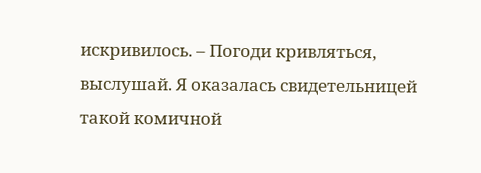искривилось. – Погоди кривляться, выслушай. Я оказалась свидетельницей такой комичной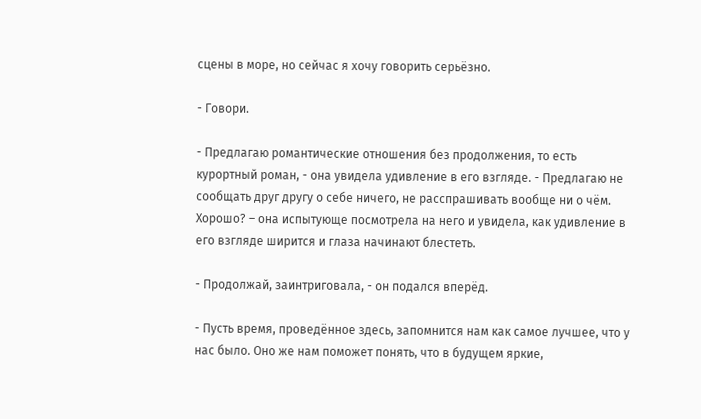сцены в море, но сейчас я хочу говорить серьёзно.

- Говори.

- Предлагаю романтические отношения без продолжения, то есть курортный роман, - она увидела удивление в его взгляде. - Предлагаю не сообщать друг другу о себе ничего, не расспрашивать вообще ни о чём. Хорошо? – она испытующе посмотрела на него и увидела, как удивление в его взгляде ширится и глаза начинают блестеть.

- Продолжай, заинтриговала, - он подался вперёд.

- Пусть время, проведённое здесь, запомнится нам как самое лучшее, что у нас было. Оно же нам поможет понять, что в будущем яркие,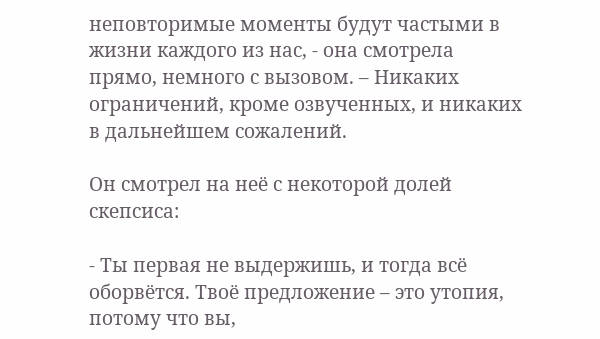неповторимые моменты будут частыми в жизни каждого из нас, - она смотрела прямо, немного с вызовом. – Никаких ограничений, кроме озвученных, и никаких в дальнейшем сожалений.

Он смотрел на неё с некоторой долей скепсиса:

- Ты первая не выдержишь, и тогда всё оборвётся. Твоё предложение – это утопия, потому что вы,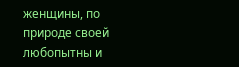женщины, по природе своей любопытны и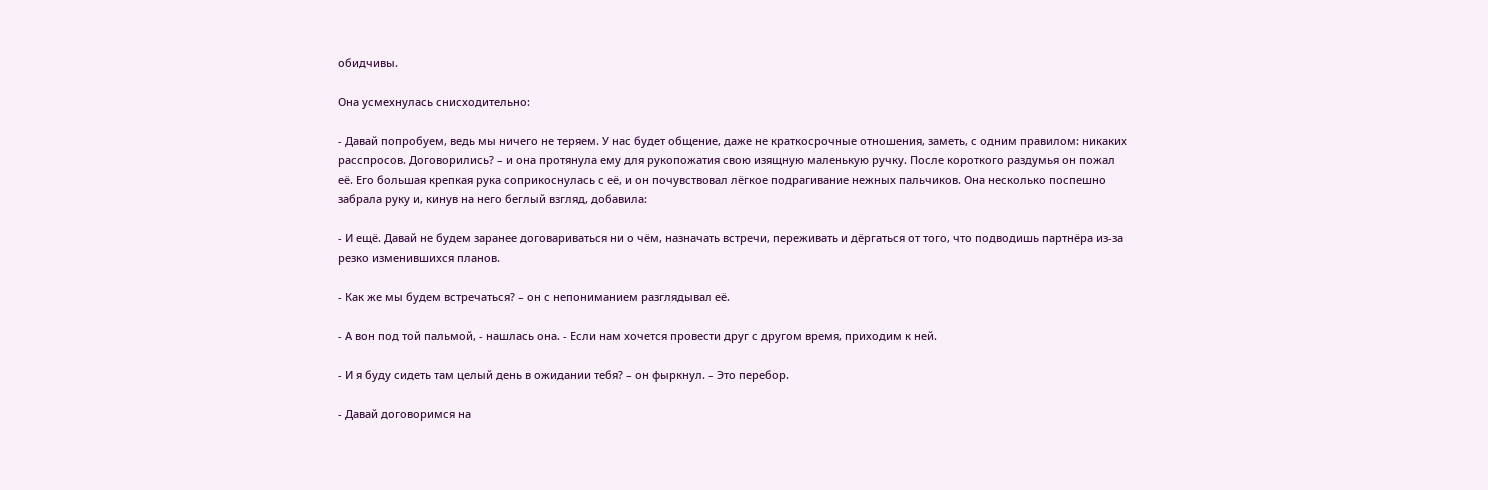обидчивы.

Она усмехнулась снисходительно:

- Давай попробуем, ведь мы ничего не теряем. У нас будет общение, даже не краткосрочные отношения, заметь, с одним правилом: никаких расспросов. Договорились? – и она протянула ему для рукопожатия свою изящную маленькую ручку. После короткого раздумья он пожал её. Его большая крепкая рука соприкоснулась с её, и он почувствовал лёгкое подрагивание нежных пальчиков. Она несколько поспешно забрала руку и, кинув на него беглый взгляд, добавила:

- И ещё. Давай не будем заранее договариваться ни о чём, назначать встречи, переживать и дёргаться от того, что подводишь партнёра из-за резко изменившихся планов.

- Как же мы будем встречаться? – он с непониманием разглядывал её.

- А вон под той пальмой, - нашлась она. - Если нам хочется провести друг с другом время, приходим к ней.

- И я буду сидеть там целый день в ожидании тебя? – он фыркнул. – Это перебор.

- Давай договоримся на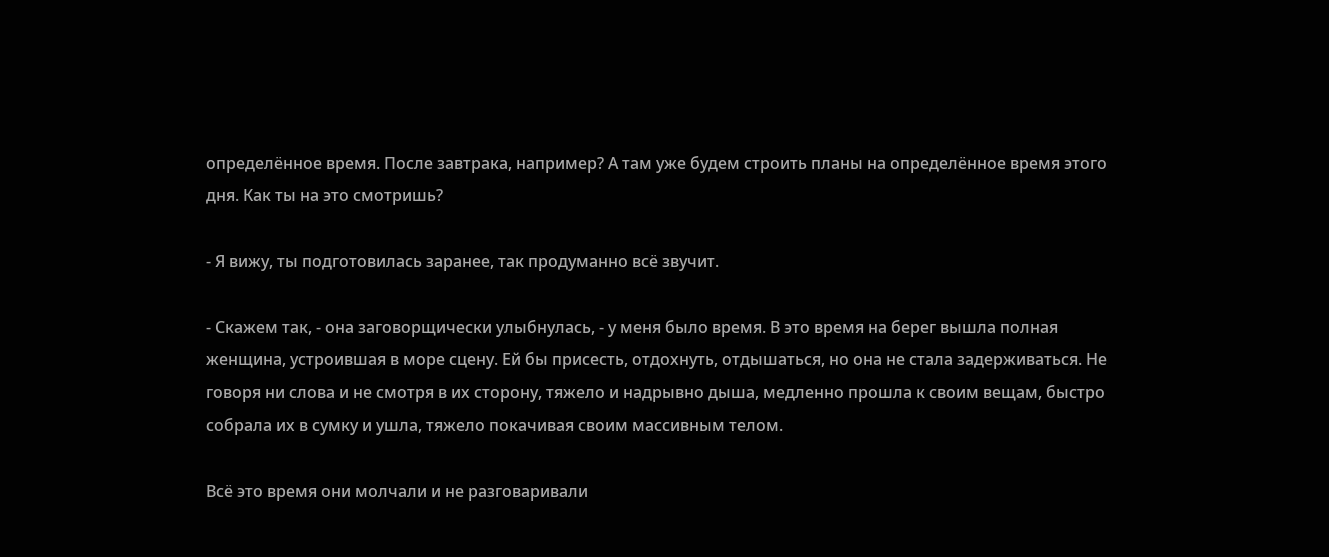определённое время. После завтрака, например? А там уже будем строить планы на определённое время этого дня. Как ты на это смотришь?

- Я вижу, ты подготовилась заранее, так продуманно всё звучит.

- Скажем так, - она заговорщически улыбнулась, - у меня было время. В это время на берег вышла полная женщина, устроившая в море сцену. Ей бы присесть, отдохнуть, отдышаться, но она не стала задерживаться. Не говоря ни слова и не смотря в их сторону, тяжело и надрывно дыша, медленно прошла к своим вещам, быстро собрала их в сумку и ушла, тяжело покачивая своим массивным телом.

Всё это время они молчали и не разговаривали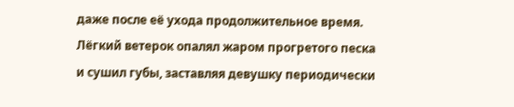даже после её ухода продолжительное время. Лёгкий ветерок опалял жаром прогретого песка и сушил губы, заставляя девушку периодически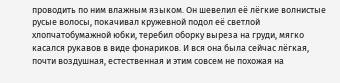проводить по ним влажным языком. Он шевелил её лёгкие волнистые русые волосы, покачивал кружевной подол её светлой хлопчатобумажной юбки, теребил оборку выреза на груди, мягко касался рукавов в виде фонариков. И вся она была сейчас лёгкая, почти воздушная, естественная и этим совсем не похожая на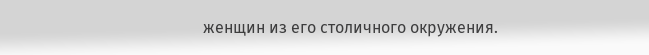женщин из его столичного окружения.